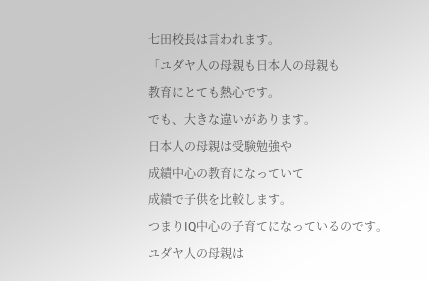七田校長は言われます。
「ユダヤ人の母親も日本人の母親も
教育にとても熱心です。
でも、大きな違いがあります。
日本人の母親は受験勉強や
成績中心の教育になっていて
成績で子供を比較します。
つまりIQ中心の子育てになっているのです。
ユダヤ人の母親は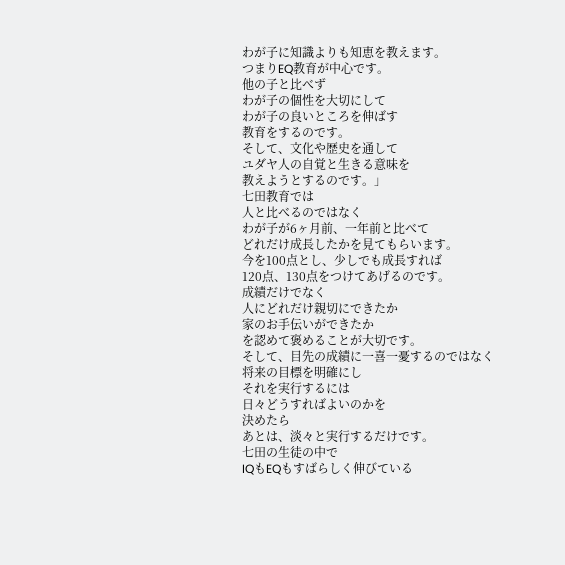わが子に知識よりも知恵を教えます。
つまりEQ教育が中心です。
他の子と比べず
わが子の個性を大切にして
わが子の良いところを伸ばす
教育をするのです。
そして、文化や歴史を通して
ユダヤ人の自覚と生きる意味を
教えようとするのです。」
七田教育では
人と比べるのではなく
わが子が6ヶ月前、一年前と比べて
どれだけ成長したかを見てもらいます。
今を100点とし、少しでも成長すれば
120点、130点をつけてあげるのです。
成績だけでなく
人にどれだけ親切にできたか
家のお手伝いができたか
を認めて褒めることが大切です。
そして、目先の成績に一喜一憂するのではなく
将来の目標を明確にし
それを実行するには
日々どうすればよいのかを
決めたら
あとは、淡々と実行するだけです。
七田の生徒の中で
IQもEQもすばらしく伸びている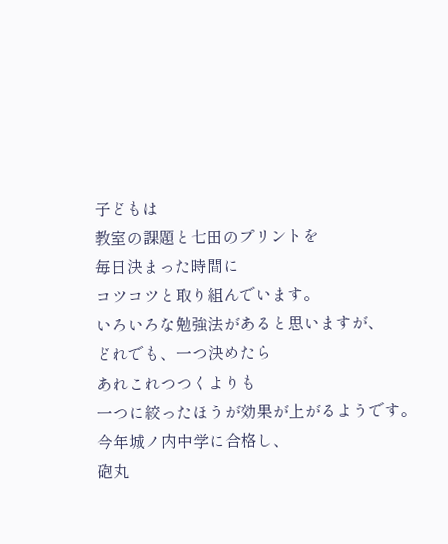子どもは
教室の課題と七田のプリントを
毎日決まった時間に
コツコツと取り組んでいます。
いろいろな勉強法があると思いますが、
どれでも、一つ決めたら
あれこれつつくよりも
一つに絞ったほうが効果が上がるようです。
今年城ノ内中学に合格し、
砲丸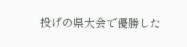投げの県大会で優勝した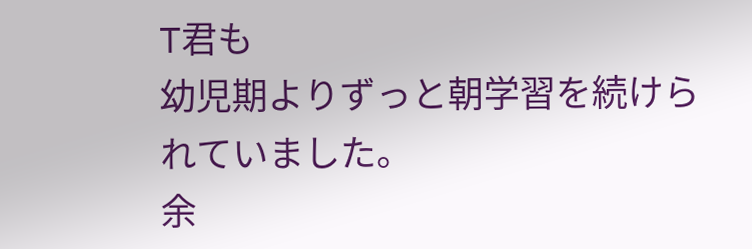T君も
幼児期よりずっと朝学習を続けられていました。
余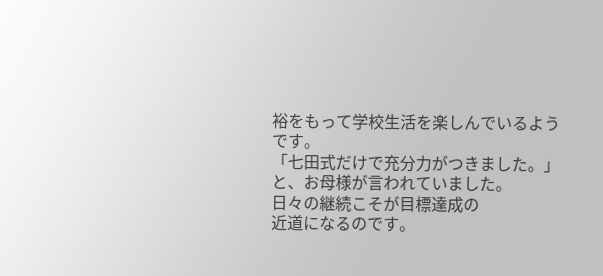裕をもって学校生活を楽しんでいるようです。
「七田式だけで充分力がつきました。」
と、お母様が言われていました。
日々の継続こそが目標達成の
近道になるのです。